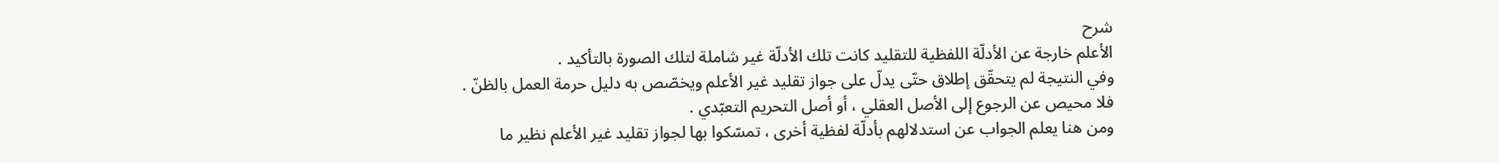شرح
الأعلم خارجة عن الأدلّة اللفظية للتقليد كانت تلك الأدلّة غير شاملة لتلك الصورة بالتأكيد .
وفي النتيجة لم يتحقّق إطلاق حتّى يدلّ على جواز تقليد غير الأعلم ويخصّص به دليل حرمة العمل بالظنّ .
فلا محيص عن الرجوع إلى الأصل العقلي ، أو أصل التحريم التعبّدي .
ومن هنا يعلم الجواب عن استدلالهم بأدلّة لفظية أخرى ، تمسّكوا بها لجواز تقليد غير الأعلم نظير ما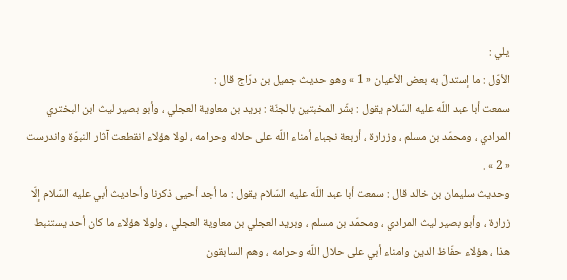يلي :
الأوّل : ما إستدلّ به بعض الأعيان « 1 » وهو حديث جميل بن درّاج قال :
سمعت أبا عبد اللّه عليه السّلام يقول : بشّر المخبتين بالجنّة : بريد بن معاوية العجلي ، وأبو بصير ليث ابن البختري المرادي ، ومحمّد بن مسلم ، وزرارة ، أربعة نجباء أمناء اللّه على حلاله وحرامه ، لولا هؤلاء انقطعت آثار النبوّة واندرست « 2 » .
وحديث سليمان بن خالد قال : سمعت أبا عبد اللّه عليه السّلام يقول : ما أجد أحيى ذكرنا وأحاديث أبي عليه السّلام إلّا زرارة ، وأبو بصير ليث المرادي ، ومحمّد بن مسلم ، وبريد العجلي بن معاوية العجلي ، ولولا هؤلاء ما كان أحد يستنبط هذا ، هؤلاء حفّاظ الدين وامناء أبي على حلال اللّه وحرامه ، وهم السابقون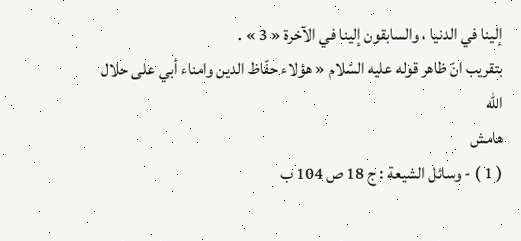إلينا في الدنيا ، والسابقون إلينا في الآخرة « 3 » .
بتقريب انّ ظاهر قوله عليه السّلام « هؤلاء حفّاظ الدين وامناء أبي على حلال اللّه
هامش
( 1 ) - وسائل الشيعة : ج 18 ص 104 ب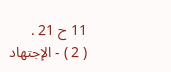11 ح 21 .
( 2 ) - الإجتهاد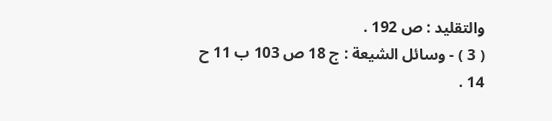والتقليد : ص 192 .
( 3 ) - وسائل الشيعة : ج 18 ص 103 ب 11 ح 14 .